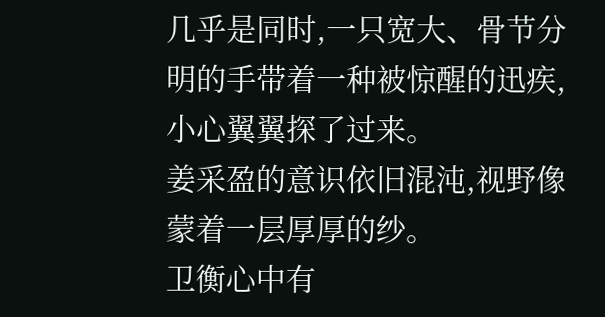几乎是同时,一只宽大、骨节分明的手带着一种被惊醒的迅疾,小心翼翼探了过来。
姜采盈的意识依旧混沌,视野像蒙着一层厚厚的纱。
卫衡心中有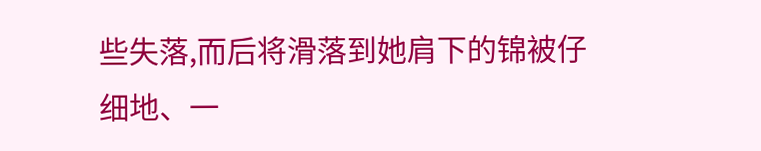些失落,而后将滑落到她肩下的锦被仔细地、一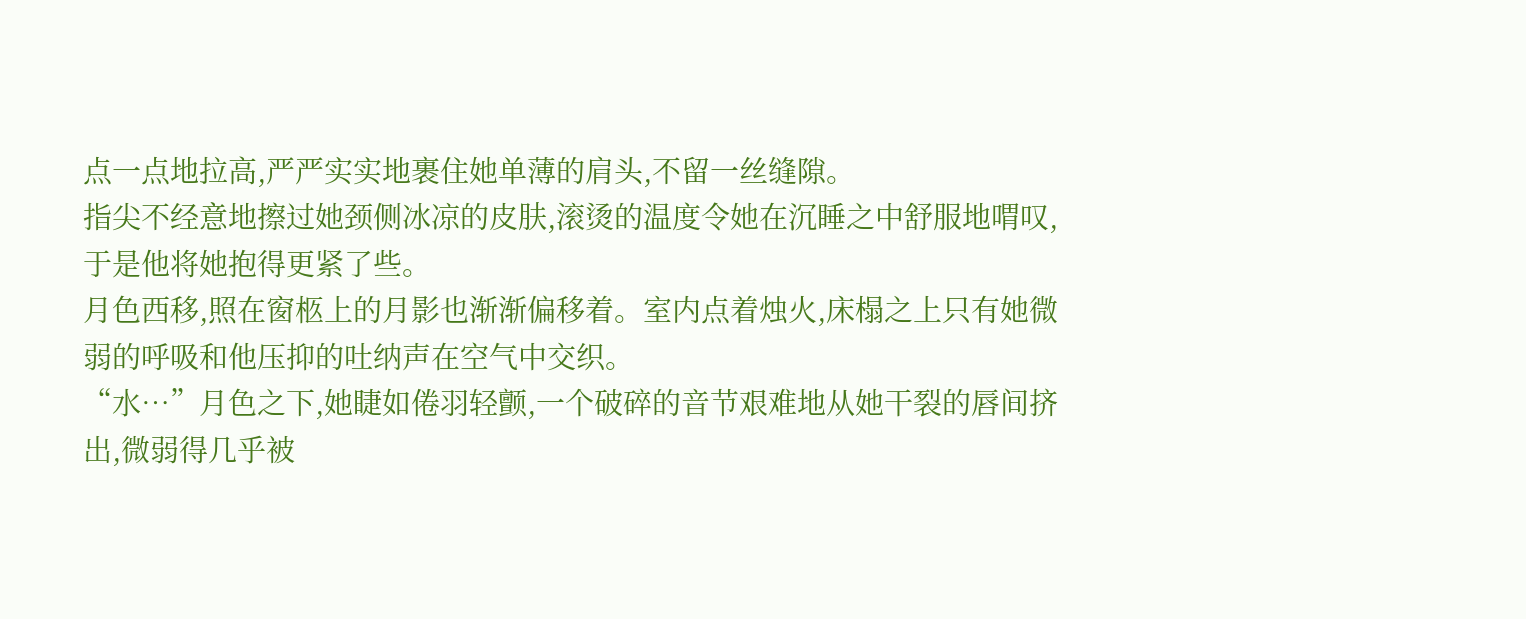点一点地拉高,严严实实地裹住她单薄的肩头,不留一丝缝隙。
指尖不经意地擦过她颈侧冰凉的皮肤,滚烫的温度令她在沉睡之中舒服地喟叹,于是他将她抱得更紧了些。
月色西移,照在窗柩上的月影也渐渐偏移着。室内点着烛火,床榻之上只有她微弱的呼吸和他压抑的吐纳声在空气中交织。
“水…”月色之下,她睫如倦羽轻颤,一个破碎的音节艰难地从她干裂的唇间挤出,微弱得几乎被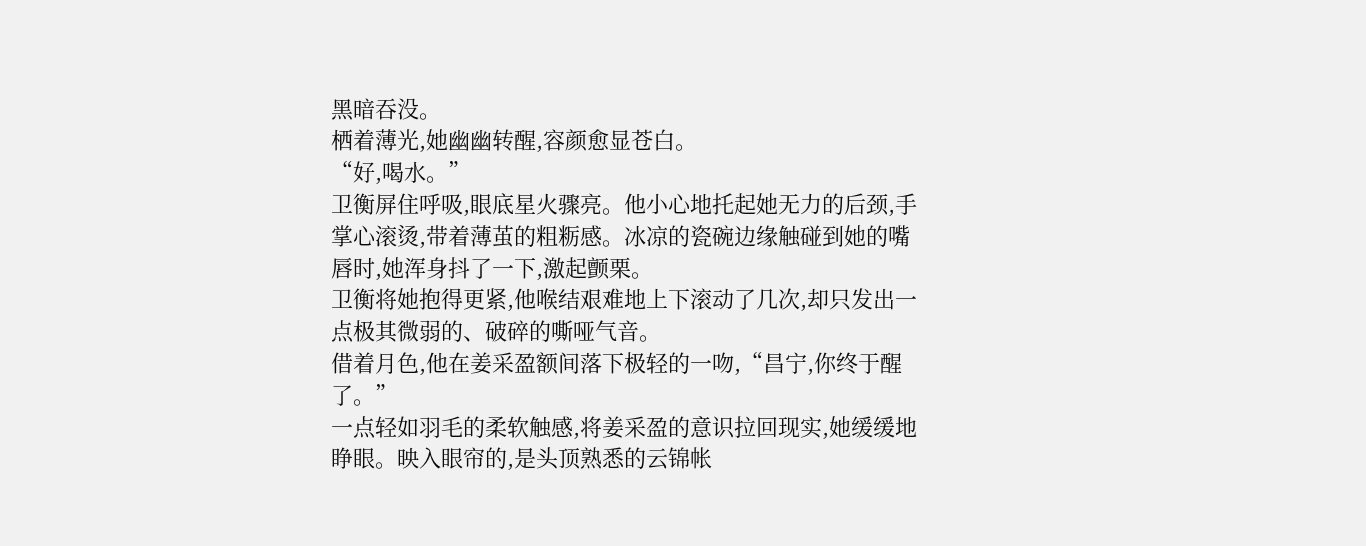黑暗吞没。
栖着薄光,她幽幽转醒,容颜愈显苍白。
“好,喝水。”
卫衡屏住呼吸,眼底星火骤亮。他小心地托起她无力的后颈,手掌心滚烫,带着薄茧的粗粝感。冰凉的瓷碗边缘触碰到她的嘴唇时,她浑身抖了一下,激起颤栗。
卫衡将她抱得更紧,他喉结艰难地上下滚动了几次,却只发出一点极其微弱的、破碎的嘶哑气音。
借着月色,他在姜采盈额间落下极轻的一吻,“昌宁,你终于醒了。”
一点轻如羽毛的柔软触感,将姜采盈的意识拉回现实,她缓缓地睁眼。映入眼帘的,是头顶熟悉的云锦帐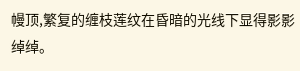幔顶,繁复的缠枝莲纹在昏暗的光线下显得影影绰绰。